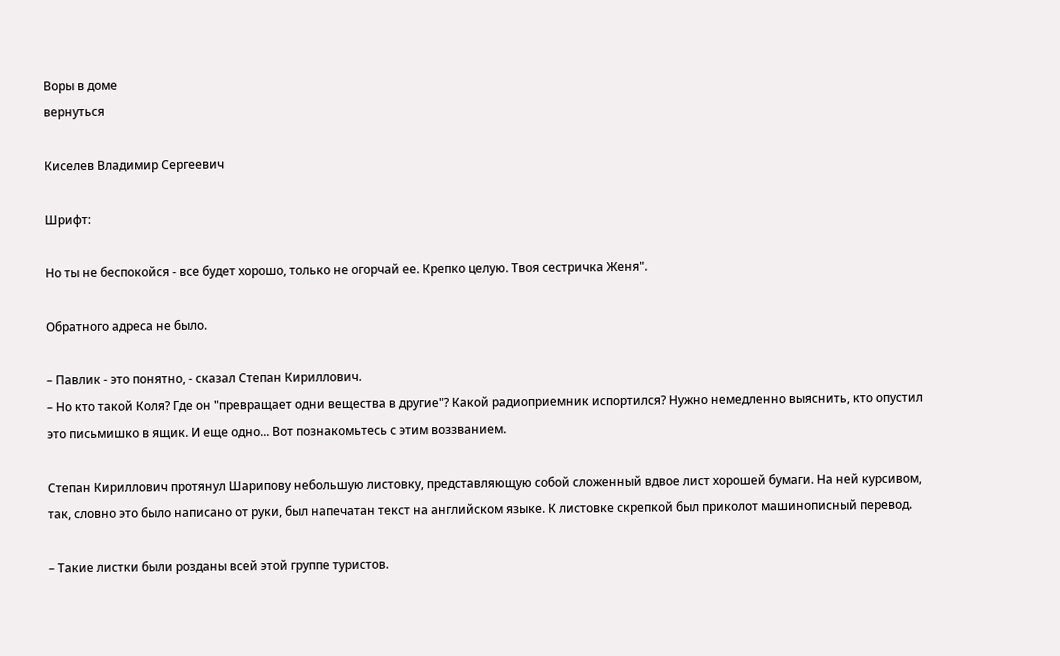Воры в доме
вернуться

Киселев Владимир Сергеевич

Шрифт:

Но ты не беспокойся - все будет хорошо, только не огорчай ее. Крепко целую. Твоя сестричка Женя".

Обратного адреса не было.

– Павлик - это понятно, - сказал Степан Кириллович.
– Но кто такой Коля? Где он "превращает одни вещества в другие"? Какой радиоприемник испортился? Нужно немедленно выяснить, кто опустил это письмишко в ящик. И еще одно... Вот познакомьтесь с этим воззванием.

Степан Кириллович протянул Шарипову небольшую листовку, представляющую собой сложенный вдвое лист хорошей бумаги. На ней курсивом, так, словно это было написано от руки, был напечатан текст на английском языке. К листовке скрепкой был приколот машинописный перевод.

– Такие листки были розданы всей этой группе туристов.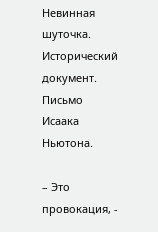Невинная шуточка. Исторический документ. Письмо Исаака Ньютона.

– Это провокация, -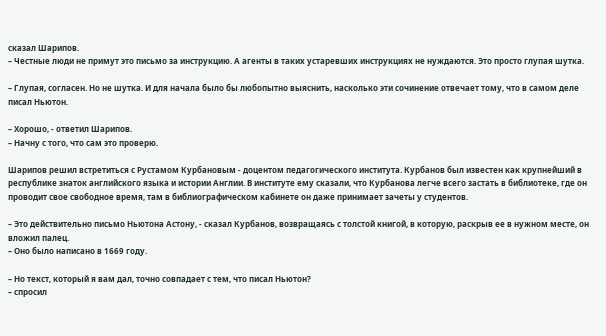сказал Шарипов.
– Честные люди не примут это письмо за инструкцию. А агенты в таких устаревших инструкциях не нуждаются. Это просто глупая шутка.

– Глупая, согласен. Но не шутка. И для начала было бы любопытно выяснить, насколько эти сочинение отвечает тому, что в самом деле писал Ньютон.

– Хорошо, - ответил Шарипов.
– Начну с того, что сам это проверю.

Шарипов решил встретиться с Рустамом Курбановым - доцентом педагогического института. Курбанов был известен как крупнейший в республике знаток английского языка и истории Англии. В институте ему сказали, что Курбанова легче всего застать в библиотеке, где он проводит свое свободное время, там в библиографическом кабинете он даже принимает зачеты у студентов.

– Это действительно письмо Ньютона Астону, - сказал Курбанов, возвращаясь с толстой книгой, в которую, раскрыв ее в нужном месте, он вложил палец.
– Оно было написано в 1669 году.

– Но текст, который я вам дал, точно совпадает с тем, что писал Ньютон?
– спросил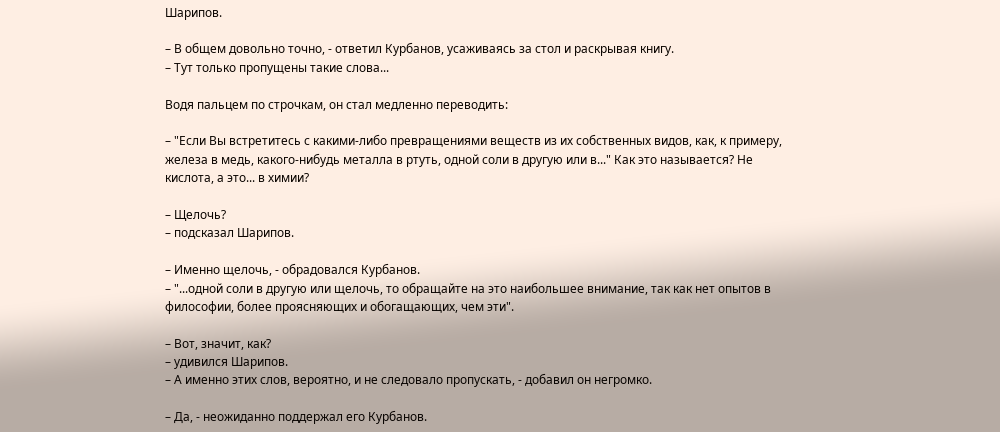Шарипов.

– В общем довольно точно, - ответил Курбанов, усаживаясь за стол и раскрывая книгу.
– Тут только пропущены такие слова...

Водя пальцем по строчкам, он стал медленно переводить:

– "Если Вы встретитесь с какими-либо превращениями веществ из их собственных видов, как, к примеру, железа в медь, какого-нибудь металла в ртуть, одной соли в другую или в..." Как это называется? Не кислота, а это... в химии?

– Щелочь?
– подсказал Шарипов.

– Именно щелочь, - обрадовался Курбанов.
– "...одной соли в другую или щелочь, то обращайте на это наибольшее внимание, так как нет опытов в философии, более проясняющих и обогащающих, чем эти".

– Вот, значит, как?
– удивился Шарипов.
– А именно этих слов, вероятно, и не следовало пропускать, - добавил он негромко.

– Да, - неожиданно поддержал его Курбанов.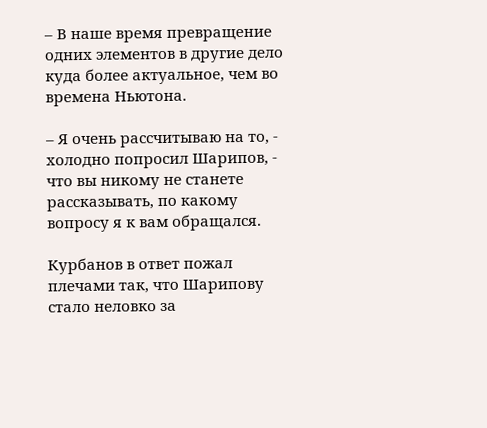– В наше время превращение одних элементов в другие дело куда более актуальное, чем во времена Ньютона.

– Я очень рассчитываю на то, - холодно попросил Шарипов, - что вы никому не станете рассказывать, по какому вопросу я к вам обращался.

Курбанов в ответ пожал плечами так, что Шарипову стало неловко за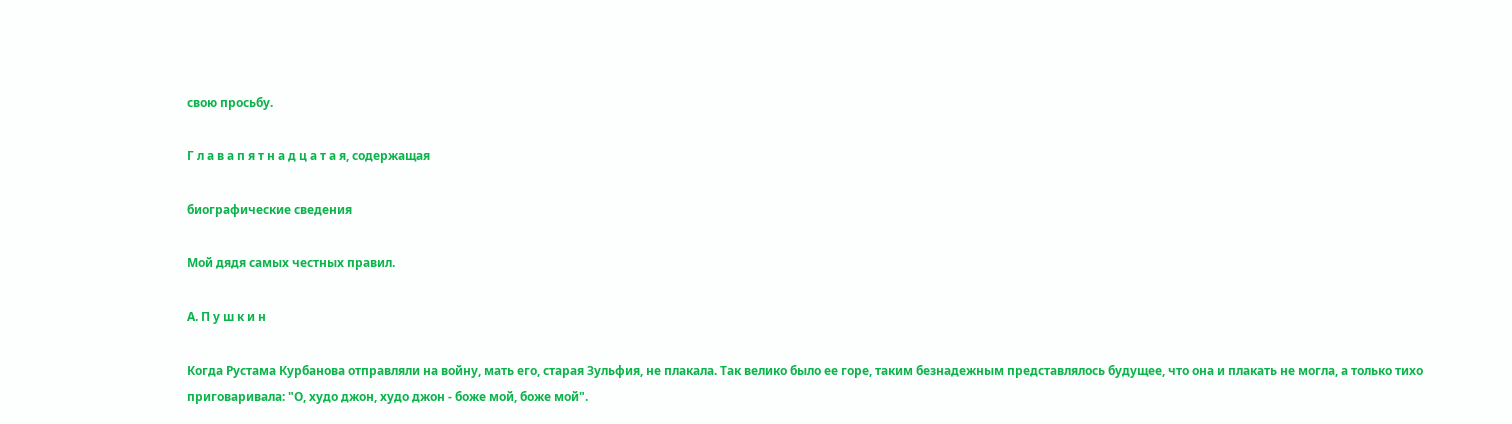свою просьбу.

Г л а в а п я т н а д ц а т а я, содержащая

биографические сведения

Мой дядя самых честных правил.

А. П у ш к и н

Когда Рустама Курбанова отправляли на войну, мать его, старая Зульфия, не плакала. Так велико было ее горе, таким безнадежным представлялось будущее, что она и плакать не могла, а только тихо приговаривала: "О, худо джон, худо джон - боже мой, боже мой".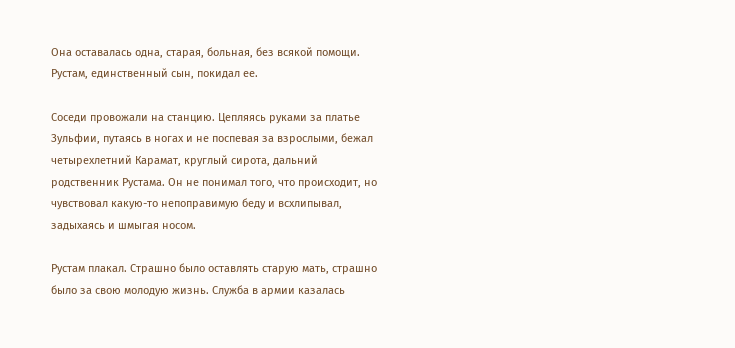Она оставалась одна, старая, больная, без всякой помощи. Рустам, единственный сын, покидал ее.

Соседи провожали на станцию. Цепляясь руками за платье Зульфии, путаясь в ногах и не поспевая за взрослыми, бежал четырехлетний Карамат, круглый сирота, дальний родственник Рустама. Он не понимал того, что происходит, но чувствовал какую-то непоправимую беду и всхлипывал, задыхаясь и шмыгая носом.

Рустам плакал. Страшно было оставлять старую мать, страшно было за свою молодую жизнь. Служба в армии казалась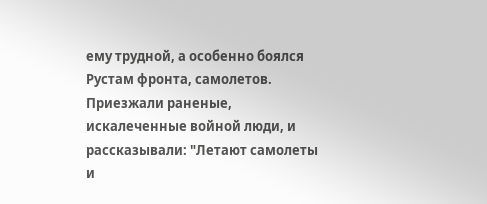ему трудной, а особенно боялся Рустам фронта, самолетов. Приезжали раненые, искалеченные войной люди, и рассказывали: "Летают самолеты и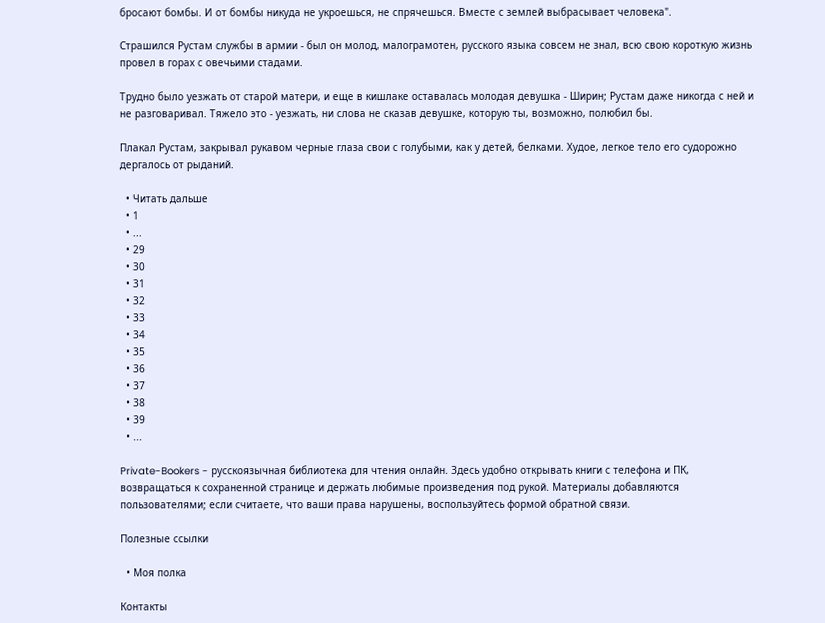бросают бомбы. И от бомбы никуда не укроешься, не спрячешься. Вместе с землей выбрасывает человека".

Страшился Рустам службы в армии - был он молод, малограмотен, русского языка совсем не знал, всю свою короткую жизнь провел в горах с овечьими стадами.

Трудно было уезжать от старой матери, и еще в кишлаке оставалась молодая девушка - Ширин; Рустам даже никогда с ней и не разговаривал. Тяжело это - уезжать, ни слова не сказав девушке, которую ты, возможно, полюбил бы.

Плакал Рустам, закрывал рукавом черные глаза свои с голубыми, как у детей, белками. Худое, легкое тело его судорожно дергалось от рыданий.

  • Читать дальше
  • 1
  • ...
  • 29
  • 30
  • 31
  • 32
  • 33
  • 34
  • 35
  • 36
  • 37
  • 38
  • 39
  • ...

Private-Bookers - русскоязычная библиотека для чтения онлайн. Здесь удобно открывать книги с телефона и ПК, возвращаться к сохраненной странице и держать любимые произведения под рукой. Материалы добавляются пользователями; если считаете, что ваши права нарушены, воспользуйтесь формой обратной связи.

Полезные ссылки

  • Моя полка

Контакты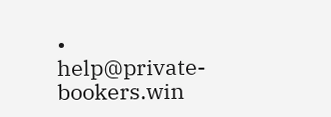• help@private-bookers.win